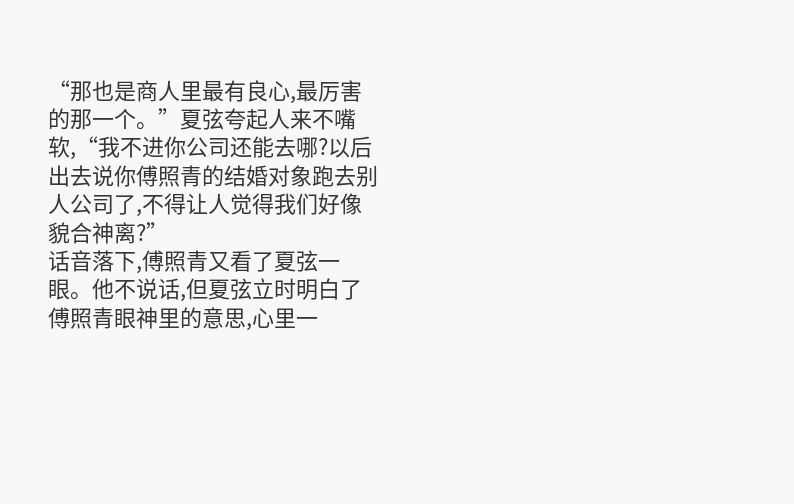“那也是商人里最有良心,最厉害的那一个。”夏弦夸起人来不嘴软,“我不进你公司还能去哪?以后出去说你傅照青的结婚对象跑去别人公司了,不得让人觉得我们好像貌合神离?”
话音落下,傅照青又看了夏弦一眼。他不说话,但夏弦立时明白了傅照青眼神里的意思,心里一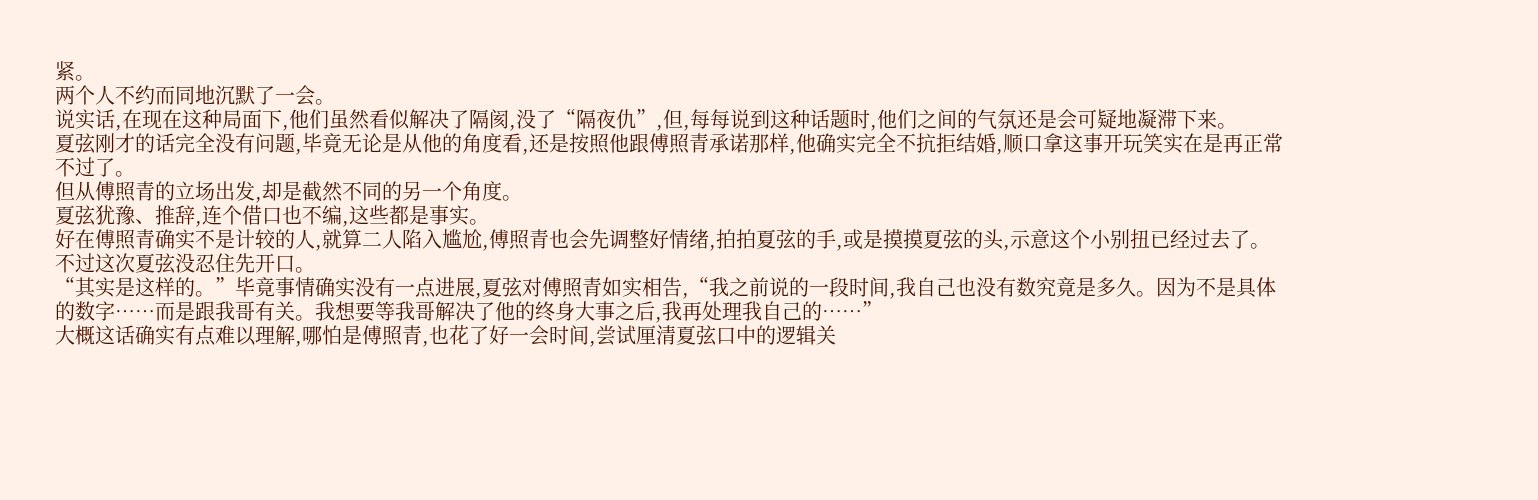紧。
两个人不约而同地沉默了一会。
说实话,在现在这种局面下,他们虽然看似解决了隔阂,没了“隔夜仇”,但,每每说到这种话题时,他们之间的气氛还是会可疑地凝滞下来。
夏弦刚才的话完全没有问题,毕竟无论是从他的角度看,还是按照他跟傅照青承诺那样,他确实完全不抗拒结婚,顺口拿这事开玩笑实在是再正常不过了。
但从傅照青的立场出发,却是截然不同的另一个角度。
夏弦犹豫、推辞,连个借口也不编,这些都是事实。
好在傅照青确实不是计较的人,就算二人陷入尴尬,傅照青也会先调整好情绪,拍拍夏弦的手,或是摸摸夏弦的头,示意这个小别扭已经过去了。
不过这次夏弦没忍住先开口。
“其实是这样的。”毕竟事情确实没有一点进展,夏弦对傅照青如实相告,“我之前说的一段时间,我自己也没有数究竟是多久。因为不是具体的数字……而是跟我哥有关。我想要等我哥解决了他的终身大事之后,我再处理我自己的……”
大概这话确实有点难以理解,哪怕是傅照青,也花了好一会时间,尝试厘清夏弦口中的逻辑关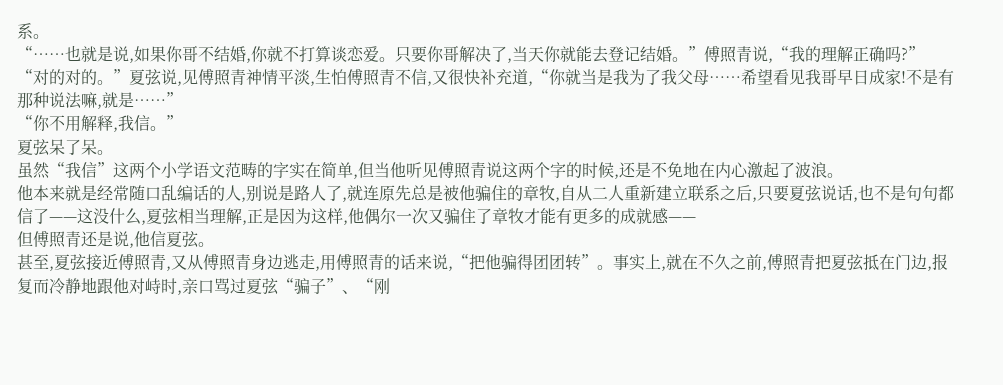系。
“……也就是说,如果你哥不结婚,你就不打算谈恋爱。只要你哥解决了,当天你就能去登记结婚。”傅照青说,“我的理解正确吗?”
“对的对的。”夏弦说,见傅照青神情平淡,生怕傅照青不信,又很快补充道,“你就当是我为了我父母……希望看见我哥早日成家!不是有那种说法嘛,就是……”
“你不用解释,我信。”
夏弦呆了呆。
虽然“我信”这两个小学语文范畴的字实在简单,但当他听见傅照青说这两个字的时候,还是不免地在内心激起了波浪。
他本来就是经常随口乱编话的人,别说是路人了,就连原先总是被他骗住的章牧,自从二人重新建立联系之后,只要夏弦说话,也不是句句都信了——这没什么,夏弦相当理解,正是因为这样,他偶尔一次又骗住了章牧才能有更多的成就感——
但傅照青还是说,他信夏弦。
甚至,夏弦接近傅照青,又从傅照青身边逃走,用傅照青的话来说,“把他骗得团团转”。事实上,就在不久之前,傅照青把夏弦抵在门边,报复而冷静地跟他对峙时,亲口骂过夏弦“骗子”、“刚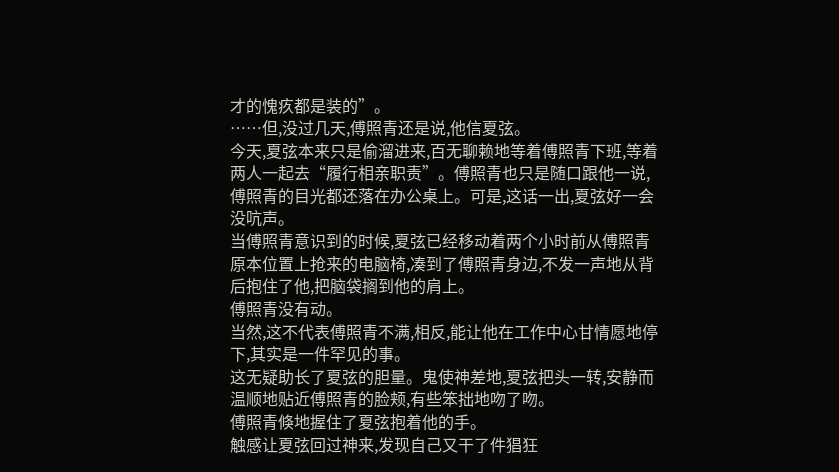才的愧疚都是装的”。
……但,没过几天,傅照青还是说,他信夏弦。
今天,夏弦本来只是偷溜进来,百无聊赖地等着傅照青下班,等着两人一起去“履行相亲职责”。傅照青也只是随口跟他一说,傅照青的目光都还落在办公桌上。可是,这话一出,夏弦好一会没吭声。
当傅照青意识到的时候,夏弦已经移动着两个小时前从傅照青原本位置上抢来的电脑椅,凑到了傅照青身边,不发一声地从背后抱住了他,把脑袋搁到他的肩上。
傅照青没有动。
当然,这不代表傅照青不满,相反,能让他在工作中心甘情愿地停下,其实是一件罕见的事。
这无疑助长了夏弦的胆量。鬼使神差地,夏弦把头一转,安静而温顺地贴近傅照青的脸颊,有些笨拙地吻了吻。
傅照青倏地握住了夏弦抱着他的手。
触感让夏弦回过神来,发现自己又干了件猖狂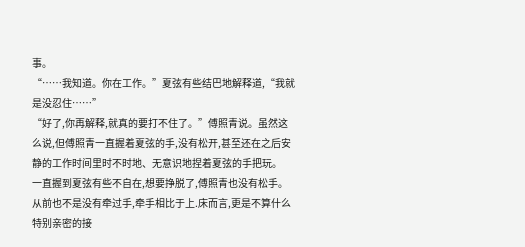事。
“……我知道。你在工作。”夏弦有些结巴地解释道,“我就是没忍住……”
“好了,你再解释,就真的要打不住了。”傅照青说。虽然这么说,但傅照青一直握着夏弦的手,没有松开,甚至还在之后安静的工作时间里时不时地、无意识地捏着夏弦的手把玩。
一直握到夏弦有些不自在,想要挣脱了,傅照青也没有松手。
从前也不是没有牵过手,牵手相比于上.床而言,更是不算什么特别亲密的接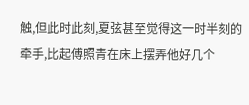触,但此时此刻,夏弦甚至觉得这一时半刻的牵手,比起傅照青在床上摆弄他好几个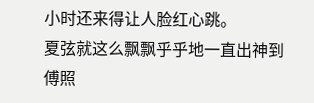小时还来得让人脸红心跳。
夏弦就这么飘飘乎乎地一直出神到傅照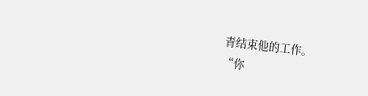青结束他的工作。
“你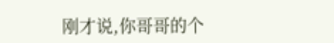刚才说,你哥哥的个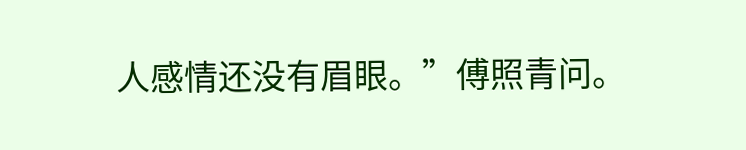人感情还没有眉眼。”傅照青问。